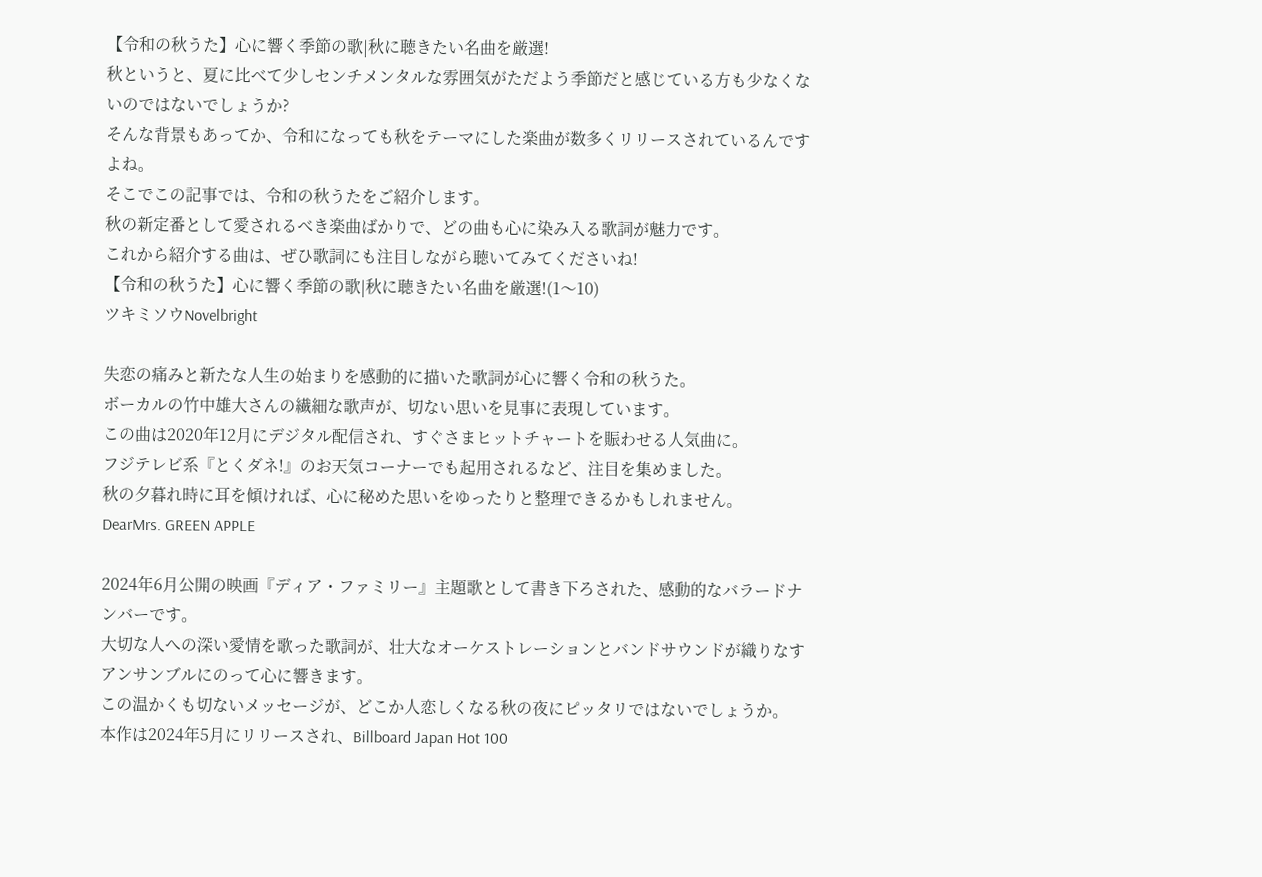【令和の秋うた】心に響く季節の歌|秋に聴きたい名曲を厳選!
秋というと、夏に比べて少しセンチメンタルな雰囲気がただよう季節だと感じている方も少なくないのではないでしょうか?
そんな背景もあってか、令和になっても秋をテーマにした楽曲が数多くリリースされているんですよね。
そこでこの記事では、令和の秋うたをご紹介します。
秋の新定番として愛されるべき楽曲ばかりで、どの曲も心に染み入る歌詞が魅力です。
これから紹介する曲は、ぜひ歌詞にも注目しながら聴いてみてくださいね!
【令和の秋うた】心に響く季節の歌|秋に聴きたい名曲を厳選!(1〜10)
ツキミソウNovelbright

失恋の痛みと新たな人生の始まりを感動的に描いた歌詞が心に響く令和の秋うた。
ボーカルの竹中雄大さんの繊細な歌声が、切ない思いを見事に表現しています。
この曲は2020年12月にデジタル配信され、すぐさまヒットチャートを賑わせる人気曲に。
フジテレビ系『とくダネ!』のお天気コーナーでも起用されるなど、注目を集めました。
秋の夕暮れ時に耳を傾ければ、心に秘めた思いをゆったりと整理できるかもしれません。
DearMrs. GREEN APPLE

2024年6月公開の映画『ディア・ファミリー』主題歌として書き下ろされた、感動的なバラードナンバーです。
大切な人への深い愛情を歌った歌詞が、壮大なオーケストレーションとバンドサウンドが織りなすアンサンブルにのって心に響きます。
この温かくも切ないメッセージが、どこか人恋しくなる秋の夜にピッタリではないでしょうか。
本作は2024年5月にリリースされ、Billboard Japan Hot 100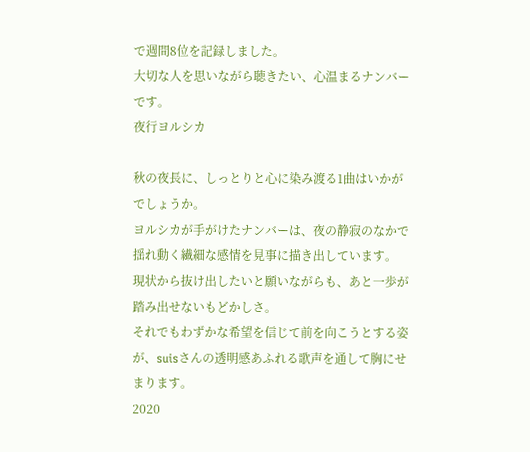で週間8位を記録しました。
大切な人を思いながら聴きたい、心温まるナンバーです。
夜行ヨルシカ

秋の夜長に、しっとりと心に染み渡る1曲はいかがでしょうか。
ヨルシカが手がけたナンバーは、夜の静寂のなかで揺れ動く繊細な感情を見事に描き出しています。
現状から抜け出したいと願いながらも、あと一歩が踏み出せないもどかしさ。
それでもわずかな希望を信じて前を向こうとする姿が、suisさんの透明感あふれる歌声を通して胸にせまります。
2020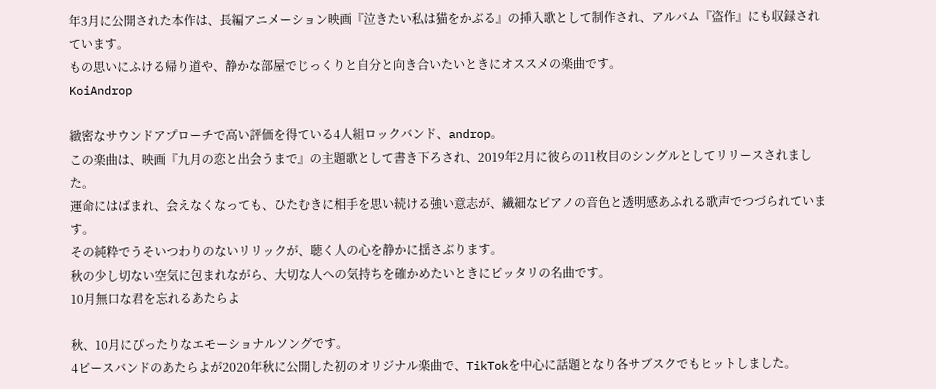年3月に公開された本作は、長編アニメーション映画『泣きたい私は猫をかぶる』の挿入歌として制作され、アルバム『盗作』にも収録されています。
もの思いにふける帰り道や、静かな部屋でじっくりと自分と向き合いたいときにオススメの楽曲です。
KoiAndrop

緻密なサウンドアプローチで高い評価を得ている4人組ロックバンド、androp。
この楽曲は、映画『九月の恋と出会うまで』の主題歌として書き下ろされ、2019年2月に彼らの11枚目のシングルとしてリリースされました。
運命にはばまれ、会えなくなっても、ひたむきに相手を思い続ける強い意志が、繊細なピアノの音色と透明感あふれる歌声でつづられています。
その純粋でうそいつわりのないリリックが、聴く人の心を静かに揺さぶります。
秋の少し切ない空気に包まれながら、大切な人への気持ちを確かめたいときにピッタリの名曲です。
10月無口な君を忘れるあたらよ

秋、10月にぴったりなエモーショナルソングです。
4ピースバンドのあたらよが2020年秋に公開した初のオリジナル楽曲で、TikTokを中心に話題となり各サブスクでもヒットしました。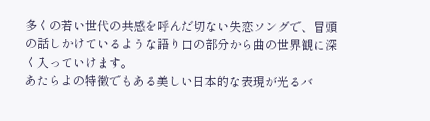多くの若い世代の共感を呼んだ切ない失恋ソングで、冒頭の話しかけているような語り口の部分から曲の世界観に深く入っていけます。
あたらよの特徴でもある美しい日本的な表現が光るバ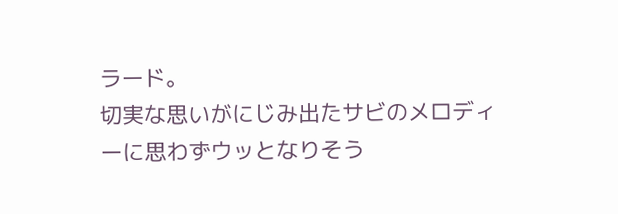ラード。
切実な思いがにじみ出たサビのメロディーに思わずウッとなりそう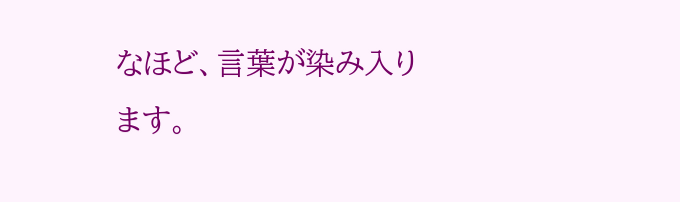なほど、言葉が染み入ります。